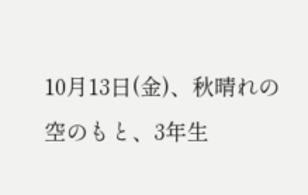10月13日(金)、秋晴れの空のもと、3年生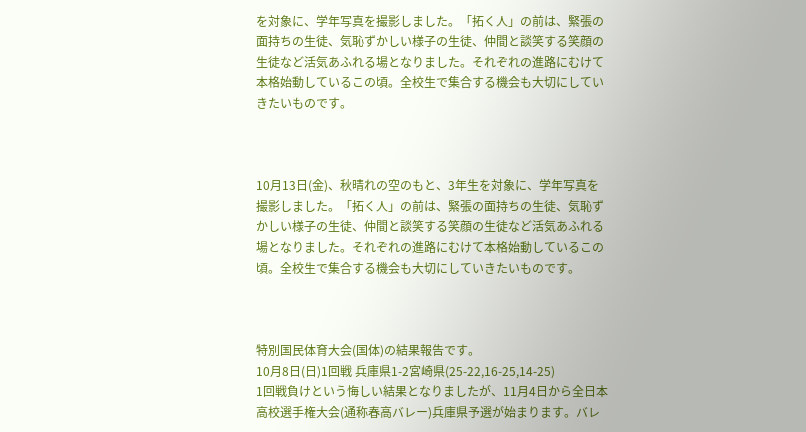を対象に、学年写真を撮影しました。「拓く人」の前は、緊張の面持ちの生徒、気恥ずかしい様子の生徒、仲間と談笑する笑顔の生徒など活気あふれる場となりました。それぞれの進路にむけて本格始動しているこの頃。全校生で集合する機会も大切にしていきたいものです。



10月13日(金)、秋晴れの空のもと、3年生を対象に、学年写真を撮影しました。「拓く人」の前は、緊張の面持ちの生徒、気恥ずかしい様子の生徒、仲間と談笑する笑顔の生徒など活気あふれる場となりました。それぞれの進路にむけて本格始動しているこの頃。全校生で集合する機会も大切にしていきたいものです。



特別国民体育大会(国体)の結果報告です。
10月8日(日)1回戦 兵庫県1-2宮崎県(25-22,16-25,14-25)
1回戦負けという悔しい結果となりましたが、11月4日から全日本高校選手権大会(通称春高バレー)兵庫県予選が始まります。バレ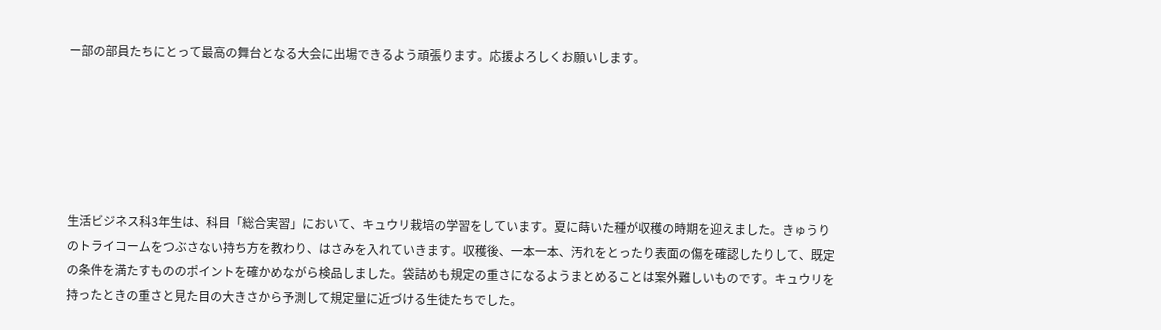ー部の部員たちにとって最高の舞台となる大会に出場できるよう頑張ります。応援よろしくお願いします。






生活ビジネス科3年生は、科目「総合実習」において、キュウリ栽培の学習をしています。夏に蒔いた種が収穫の時期を迎えました。きゅうりのトライコームをつぶさない持ち方を教わり、はさみを入れていきます。収穫後、一本一本、汚れをとったり表面の傷を確認したりして、既定の条件を満たすもののポイントを確かめながら検品しました。袋詰めも規定の重さになるようまとめることは案外難しいものです。キュウリを持ったときの重さと見た目の大きさから予測して規定量に近づける生徒たちでした。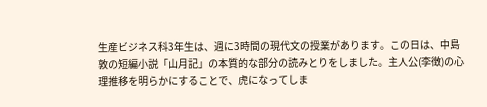生産ビジネス科3年生は、週に3時間の現代文の授業があります。この日は、中島敦の短編小説「山月記」の本質的な部分の読みとりをしました。主人公(李徴)の心理推移を明らかにすることで、虎になってしま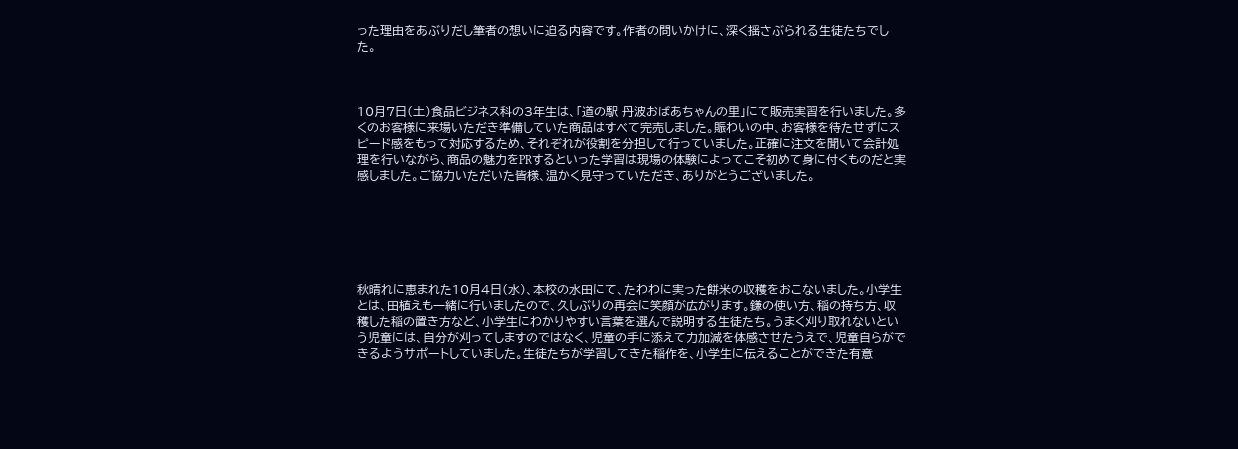った理由をあぶりだし筆者の想いに迫る内容です。作者の問いかけに、深く揺さぶられる生徒たちでした。



10月7日(土)食品ビジネス科の3年生は、「道の駅 丹波おばあちゃんの里」にて販売実習を行いました。多くのお客様に来場いただき準備していた商品はすべて完売しました。賑わいの中、お客様を待たせずにスピード感をもって対応するため、それぞれが役割を分担して行っていました。正確に注文を聞いて会計処理を行いながら、商品の魅力をPRするといった学習は現場の体験によってこそ初めて身に付くものだと実感しました。ご協力いただいた皆様、温かく見守っていただき、ありがとうございました。






秋晴れに恵まれた10月4日(水)、本校の水田にて、たわわに実った餅米の収穫をおこないました。小学生とは、田植えも一緒に行いましたので、久しぶりの再会に笑顔が広がります。鎌の使い方、稲の持ち方、収穫した稲の置き方など、小学生にわかりやすい言葉を選んで説明する生徒たち。うまく刈り取れないという児童には、自分が刈ってしますのではなく、児童の手に添えて力加減を体感させたうえで、児童自らができるようサポートしていました。生徒たちが学習してきた稲作を、小学生に伝えることができた有意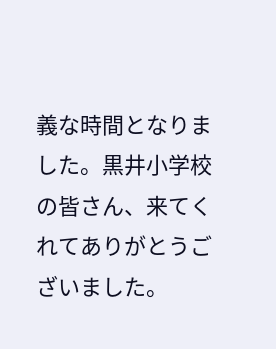義な時間となりました。黒井小学校の皆さん、来てくれてありがとうございました。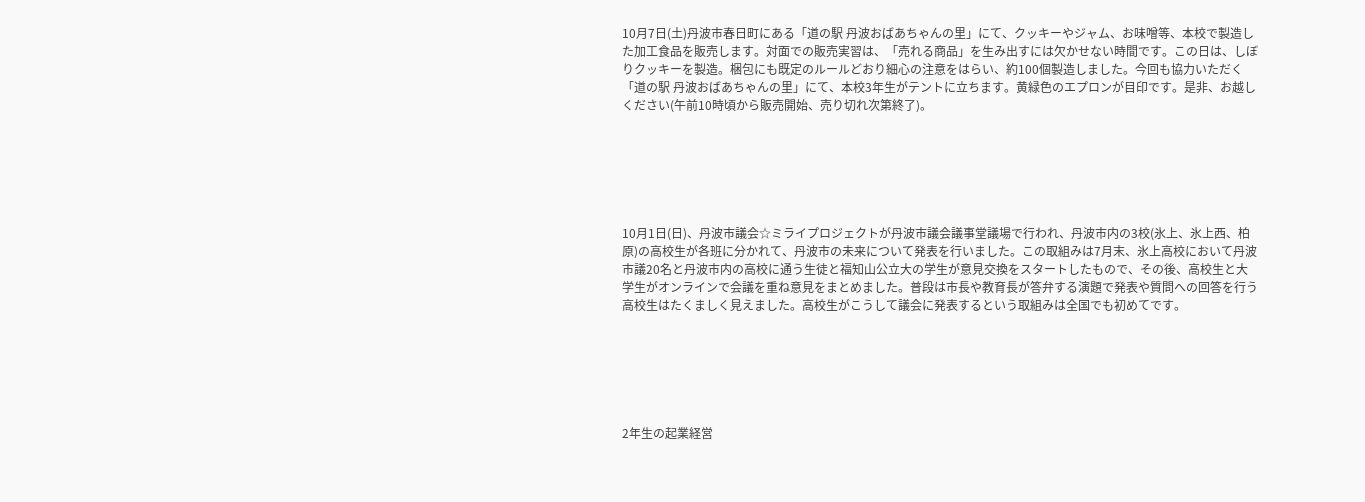10月7日(土)丹波市春日町にある「道の駅 丹波おばあちゃんの里」にて、クッキーやジャム、お味噌等、本校で製造した加工食品を販売します。対面での販売実習は、「売れる商品」を生み出すには欠かせない時間です。この日は、しぼりクッキーを製造。梱包にも既定のルールどおり細心の注意をはらい、約100個製造しました。今回も協力いただく「道の駅 丹波おばあちゃんの里」にて、本校3年生がテントに立ちます。黄緑色のエプロンが目印です。是非、お越しください(午前10時頃から販売開始、売り切れ次第終了)。






10月1日(日)、丹波市議会☆ミライプロジェクトが丹波市議会議事堂議場で行われ、丹波市内の3校(氷上、氷上西、柏原)の高校生が各班に分かれて、丹波市の未来について発表を行いました。この取組みは7月末、氷上高校において丹波市議20名と丹波市内の高校に通う生徒と福知山公立大の学生が意見交換をスタートしたもので、その後、高校生と大学生がオンラインで会議を重ね意見をまとめました。普段は市長や教育長が答弁する演題で発表や質問への回答を行う高校生はたくましく見えました。高校生がこうして議会に発表するという取組みは全国でも初めてです。






2年生の起業経営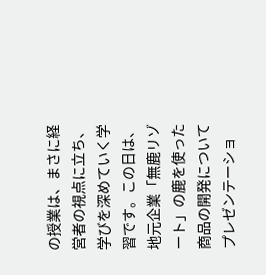の授業は、まさに経営者の視点に立ち、学びを深めていく学習です。この日は、地元企業「無鹿リゾート」の鹿を使った商品の開発についてプレゼンテーショ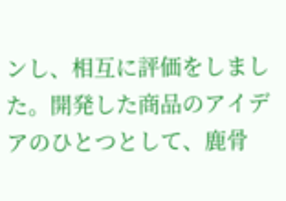ンし、相互に評価をしました。開発した商品のアイデアのひとつとして、鹿骨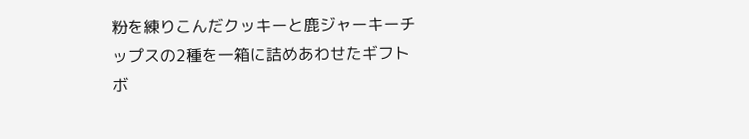粉を練りこんだクッキーと鹿ジャーキーチップスの2種を一箱に詰めあわせたギフトボ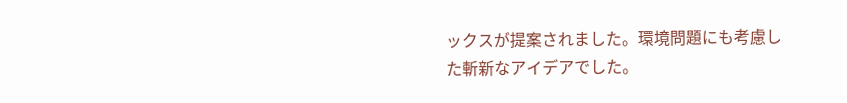ックスが提案されました。環境問題にも考慮した斬新なアイデアでした。